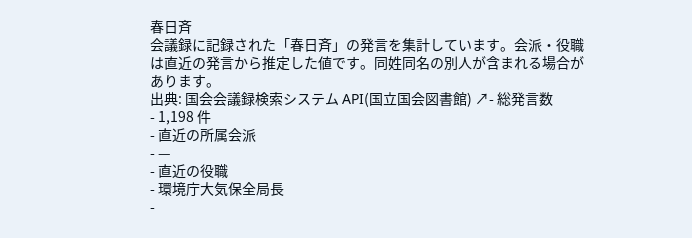春日斉
会議録に記録された「春日斉」の発言を集計しています。会派・役職は直近の発言から推定した値です。同姓同名の別人が含まれる場合があります。
出典: 国会会議録検索システム API(国立国会図書館) ↗- 総発言数
- 1,198 件
- 直近の所属会派
- —
- 直近の役職
- 環境庁大気保全局長
-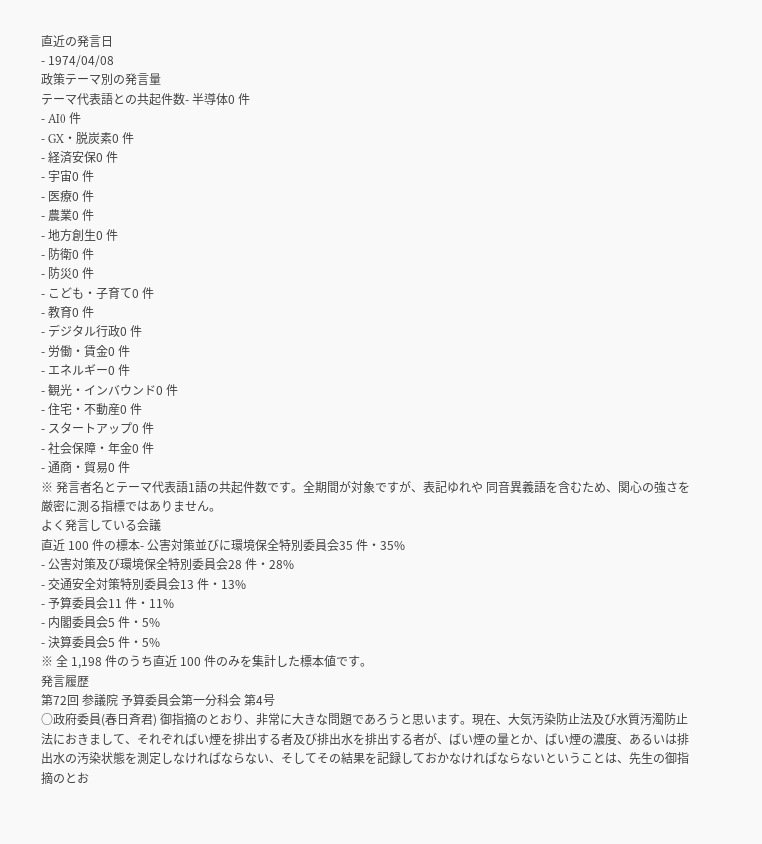直近の発言日
- 1974/04/08
政策テーマ別の発言量
テーマ代表語との共起件数- 半導体0 件
- AI0 件
- GX・脱炭素0 件
- 経済安保0 件
- 宇宙0 件
- 医療0 件
- 農業0 件
- 地方創生0 件
- 防衛0 件
- 防災0 件
- こども・子育て0 件
- 教育0 件
- デジタル行政0 件
- 労働・賃金0 件
- エネルギー0 件
- 観光・インバウンド0 件
- 住宅・不動産0 件
- スタートアップ0 件
- 社会保障・年金0 件
- 通商・貿易0 件
※ 発言者名とテーマ代表語1語の共起件数です。全期間が対象ですが、表記ゆれや 同音異義語を含むため、関心の強さを厳密に測る指標ではありません。
よく発言している会議
直近 100 件の標本- 公害対策並びに環境保全特別委員会35 件・35%
- 公害対策及び環境保全特別委員会28 件・28%
- 交通安全対策特別委員会13 件・13%
- 予算委員会11 件・11%
- 内閣委員会5 件・5%
- 決算委員会5 件・5%
※ 全 1,198 件のうち直近 100 件のみを集計した標本値です。
発言履歴
第72回 参議院 予算委員会第一分科会 第4号
○政府委員(春日斉君) 御指摘のとおり、非常に大きな問題であろうと思います。現在、大気汚染防止法及び水質汚濁防止法におきまして、それぞればい煙を排出する者及び排出水を排出する者が、ばい煙の量とか、ばい煙の濃度、あるいは排出水の汚染状態を測定しなければならない、そしてその結果を記録しておかなければならないということは、先生の御指摘のとお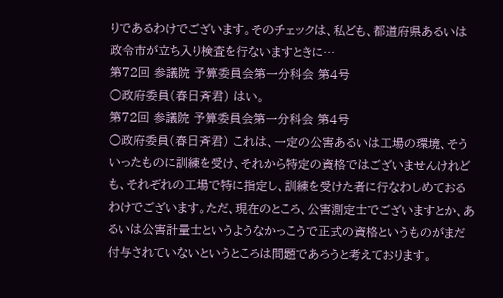りであるわけでございます。そのチェックは、私ども、都道府県あるいは政令市が立ち入り検査を行ないますときに…
第72回 参議院 予算委員会第一分科会 第4号
○政府委員(春日斉君) はい。
第72回 参議院 予算委員会第一分科会 第4号
○政府委員(春日斉君) これは、一定の公害あるいは工場の環境、そういったものに訓練を受け、それから特定の資格ではございませんけれども、それぞれの工場で特に指定し、訓練を受けた者に行なわしめておるわけでございます。ただ、現在のところ、公害測定士でございますとか、あるいは公害計量士というようなかっこうで正式の資格というものがまだ付与されていないというところは問題であろうと考えております。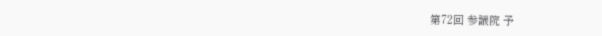第72回 参議院 予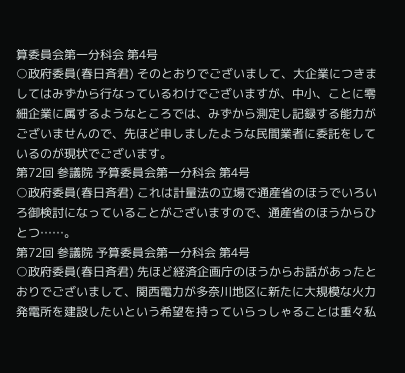算委員会第一分科会 第4号
○政府委員(春日斉君) そのとおりでございまして、大企業につきましてはみずから行なっているわけでございますが、中小、ことに零細企業に属するようなところでは、みずから測定し記録する能力がございませんので、先ほど申しましたような民間業者に委託をしているのが現状でございます。
第72回 参議院 予算委員会第一分科会 第4号
○政府委員(春日斉君) これは計量法の立場で通産省のほうでいろいろ御検討になっていることがございますので、通産省のほうからひとつ……。
第72回 参議院 予算委員会第一分科会 第4号
○政府委員(春日斉君) 先ほど経済企画庁のほうからお話があったとおりでございまして、関西電力が多奈川地区に新たに大規模な火力発電所を建設したいという希望を持っていらっしゃることは重々私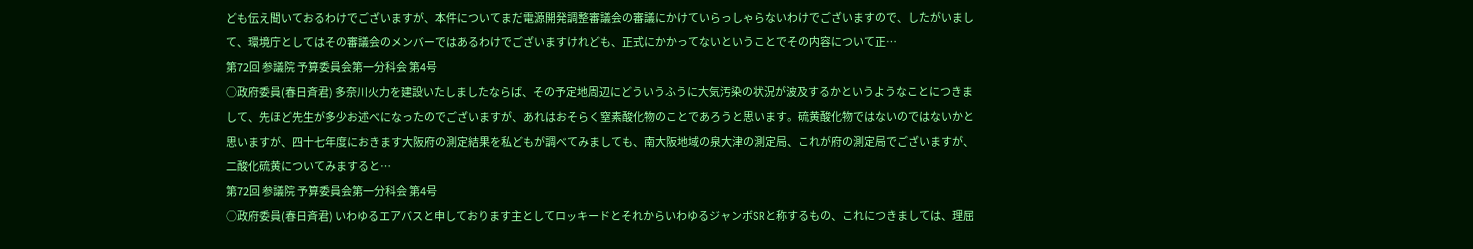ども伝え聞いておるわけでございますが、本件についてまだ電源開発調整審議会の審議にかけていらっしゃらないわけでございますので、したがいまして、環境庁としてはその審議会のメンバーではあるわけでございますけれども、正式にかかってないということでその内容について正…
第72回 参議院 予算委員会第一分科会 第4号
○政府委員(春日斉君) 多奈川火力を建設いたしましたならば、その予定地周辺にどういうふうに大気汚染の状況が波及するかというようなことにつきまして、先ほど先生が多少お述べになったのでございますが、あれはおそらく窒素酸化物のことであろうと思います。硫黄酸化物ではないのではないかと思いますが、四十七年度におきます大阪府の測定結果を私どもが調べてみましても、南大阪地域の泉大津の測定局、これが府の測定局でございますが、二酸化硫黄についてみますると…
第72回 参議院 予算委員会第一分科会 第4号
○政府委員(春日斉君) いわゆるエアバスと申しております主としてロッキードとそれからいわゆるジャンボSRと称するもの、これにつきましては、理屈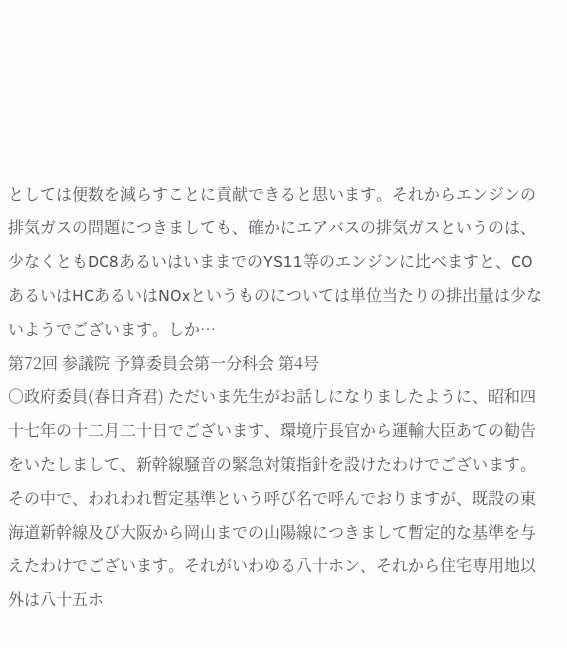としては便数を減らすことに貢献できると思います。それからエンジンの排気ガスの問題につきましても、確かにエアバスの排気ガスというのは、少なくともDC8あるいはいままでのYS11等のエンジンに比べますと、COあるいはHCあるいはNOxというものについては単位当たりの排出量は少ないようでございます。しか…
第72回 参議院 予算委員会第一分科会 第4号
○政府委員(春日斉君) ただいま先生がお話しになりましたように、昭和四十七年の十二月二十日でございます、環境庁長官から運輸大臣あての勧告をいたしまして、新幹線騒音の緊急対策指針を設けたわけでございます。その中で、われわれ暫定基準という呼び名で呼んでおりますが、既設の東海道新幹線及び大阪から岡山までの山陽線につきまして暫定的な基準を与えたわけでございます。それがいわゆる八十ホン、それから住宅専用地以外は八十五ホ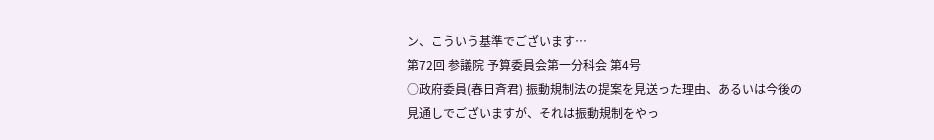ン、こういう基準でございます…
第72回 参議院 予算委員会第一分科会 第4号
○政府委員(春日斉君) 振動規制法の提案を見送った理由、あるいは今後の見通しでございますが、それは振動規制をやっ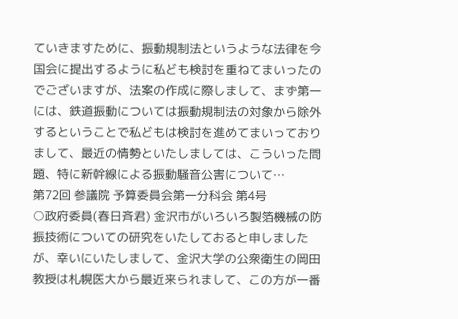ていきますために、振動規制法というような法律を今国会に提出するように私ども検討を重ねてまいったのでございますが、法案の作成に際しまして、まず第一には、鉄道振動については振動規制法の対象から除外するということで私どもは検討を進めてまいっておりまして、最近の情勢といたしましては、こういった問題、特に新幹線による振動騒音公害について…
第72回 参議院 予算委員会第一分科会 第4号
○政府委員(春日斉君) 金沢市がいろいろ製箔機械の防振技術についての研究をいたしておると申しましたが、幸いにいたしまして、金沢大学の公衆衛生の岡田教授は札幌医大から最近来られまして、この方が一番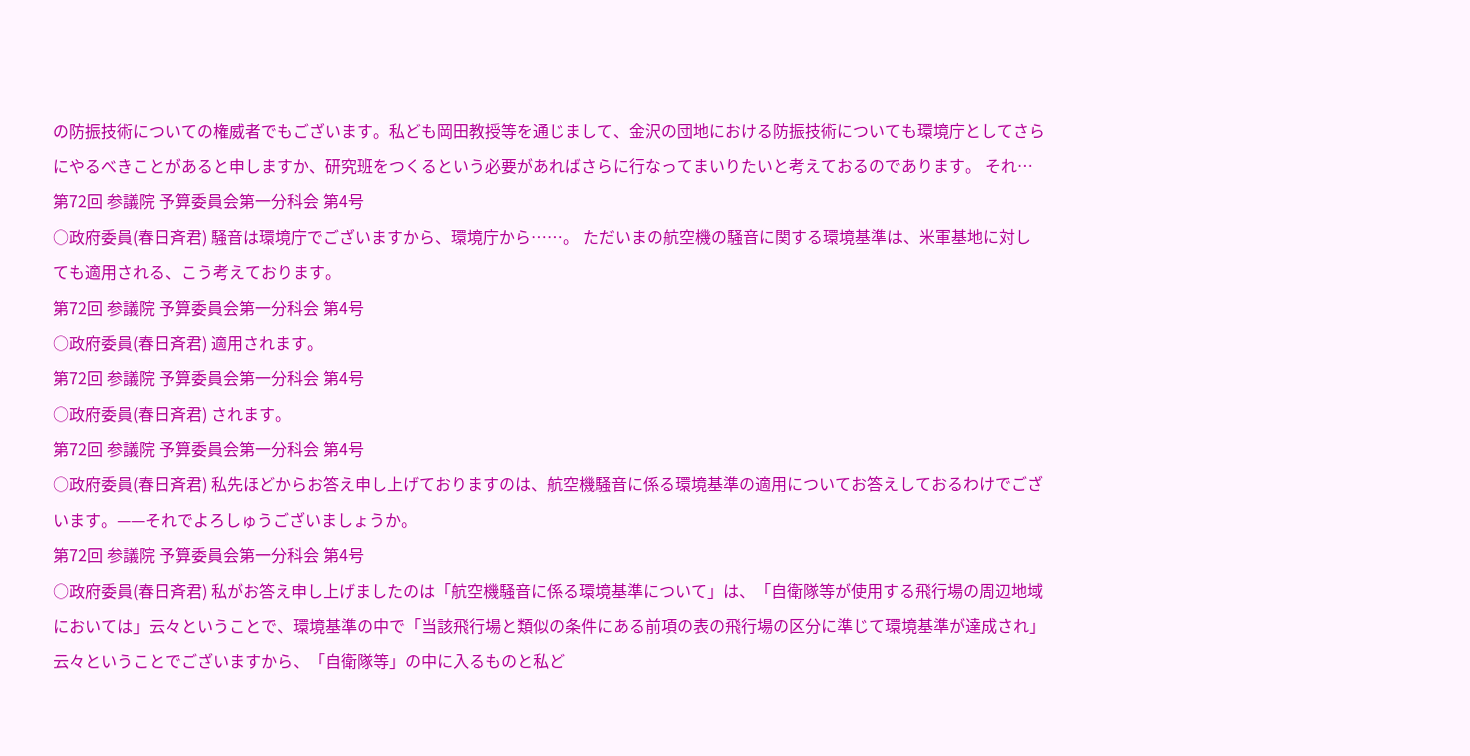の防振技術についての権威者でもございます。私ども岡田教授等を通じまして、金沢の団地における防振技術についても環境庁としてさらにやるべきことがあると申しますか、研究班をつくるという必要があればさらに行なってまいりたいと考えておるのであります。 それ…
第72回 参議院 予算委員会第一分科会 第4号
○政府委員(春日斉君) 騒音は環境庁でございますから、環境庁から……。 ただいまの航空機の騒音に関する環境基準は、米軍基地に対しても適用される、こう考えております。
第72回 参議院 予算委員会第一分科会 第4号
○政府委員(春日斉君) 適用されます。
第72回 参議院 予算委員会第一分科会 第4号
○政府委員(春日斉君) されます。
第72回 参議院 予算委員会第一分科会 第4号
○政府委員(春日斉君) 私先ほどからお答え申し上げておりますのは、航空機騒音に係る環境基準の適用についてお答えしておるわけでございます。——それでよろしゅうございましょうか。
第72回 参議院 予算委員会第一分科会 第4号
○政府委員(春日斉君) 私がお答え申し上げましたのは「航空機騒音に係る環境基準について」は、「自衛隊等が使用する飛行場の周辺地域においては」云々ということで、環境基準の中で「当該飛行場と類似の条件にある前項の表の飛行場の区分に準じて環境基準が達成され」云々ということでございますから、「自衛隊等」の中に入るものと私ど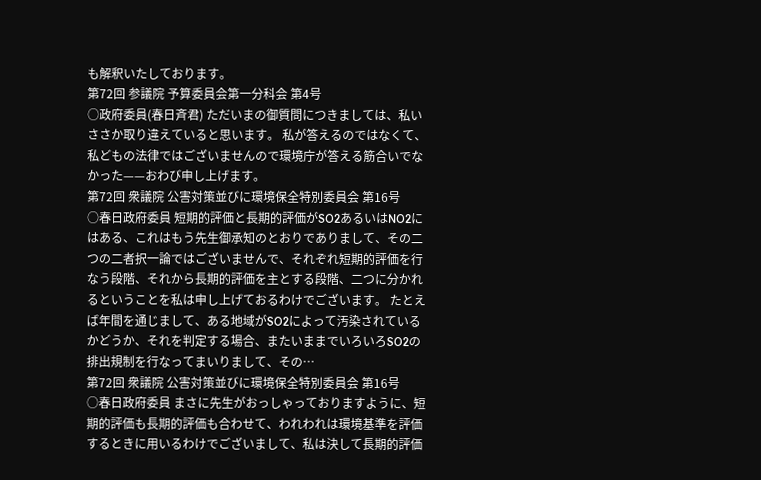も解釈いたしております。
第72回 参議院 予算委員会第一分科会 第4号
○政府委員(春日斉君) ただいまの御質問につきましては、私いささか取り違えていると思います。 私が答えるのではなくて、私どもの法律ではございませんので環境庁が答える筋合いでなかった——おわび申し上げます。
第72回 衆議院 公害対策並びに環境保全特別委員会 第16号
○春日政府委員 短期的評価と長期的評価がSO2あるいはNO2にはある、これはもう先生御承知のとおりでありまして、その二つの二者択一論ではございませんで、それぞれ短期的評価を行なう段階、それから長期的評価を主とする段階、二つに分かれるということを私は申し上げておるわけでございます。 たとえば年間を通じまして、ある地域がSO2によって汚染されているかどうか、それを判定する場合、またいままでいろいろSO2の排出規制を行なってまいりまして、その…
第72回 衆議院 公害対策並びに環境保全特別委員会 第16号
○春日政府委員 まさに先生がおっしゃっておりますように、短期的評価も長期的評価も合わせて、われわれは環境基準を評価するときに用いるわけでございまして、私は決して長期的評価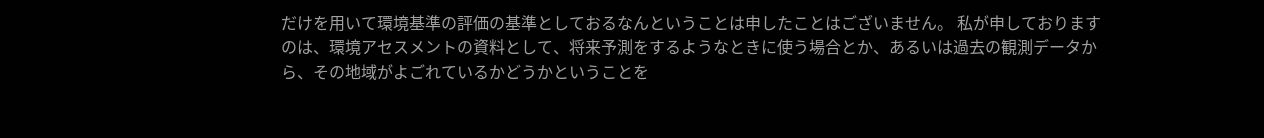だけを用いて環境基準の評価の基準としておるなんということは申したことはございません。 私が申しておりますのは、環境アセスメントの資料として、将来予測をするようなときに使う場合とか、あるいは過去の観測データから、その地域がよごれているかどうかということを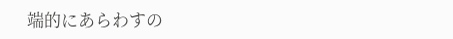端的にあらわすの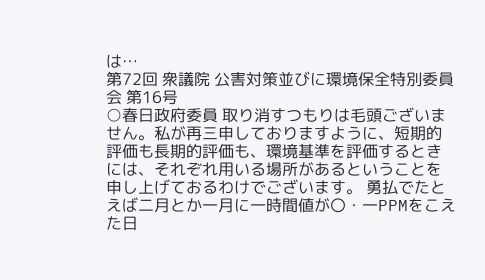は…
第72回 衆議院 公害対策並びに環境保全特別委員会 第16号
○春日政府委員 取り消すつもりは毛頭ございません。私が再三申しておりますように、短期的評価も長期的評価も、環境基準を評価するときには、それぞれ用いる場所があるということを申し上げておるわけでございます。 勇払でたとえば二月とか一月に一時間値が〇・一PPMをこえた日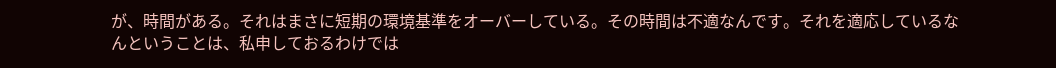が、時間がある。それはまさに短期の環境基準をオーバーしている。その時間は不適なんです。それを適応しているなんということは、私申しておるわけでは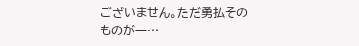ございません。ただ勇払そのものが一…